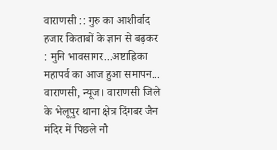वाराणसी :: गुरु का आशीर्वाद हजार किताबों के ज्ञान से बढ़कर : मुनि भावसागर...अष्टाह्निका महापर्व का आज हुआ समापन...
वाराणसी, न्यूज। वाराणसी जिले के भेलूपुर थाना क्षेत्र दिंगबर जैन मंदिर में पिछले नौ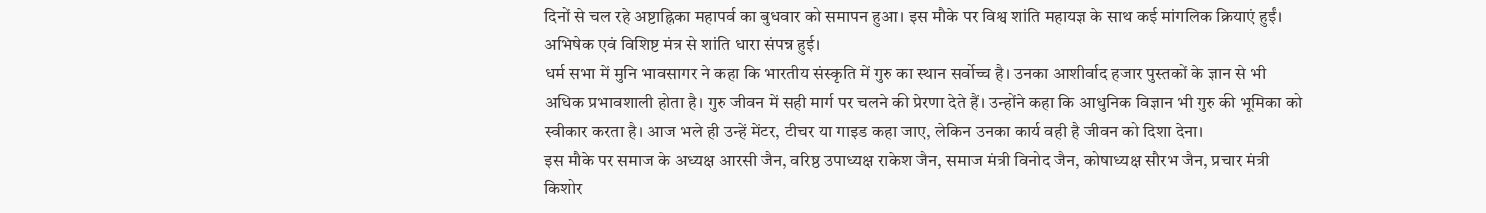दिनों से चल रहे अष्टाह्निका महापर्व का बुधवार को समापन हुआ। इस मौके पर विश्व शांति महायज्ञ के साथ कई मांगलिक क्रियाएं हुईं। अभिषेक एवं विशिष्ट मंत्र से शांति धारा संपन्न हुई।
धर्म सभा में मुनि भावसागर ने कहा कि भारतीय संस्कृति में गुरु का स्थान सर्वोच्च है। उनका आशीर्वाद हजार पुस्तकों के ज्ञान से भी अधिक प्रभावशाली होता है। गुरु जीवन में सही मार्ग पर चलने की प्रेरणा देते हैं। उन्होंने कहा कि आधुनिक विज्ञान भी गुरु की भूमिका को स्वीकार करता है। आज भले ही उन्हें मेंटर, टीचर या गाइड कहा जाए, लेकिन उनका कार्य वही है जीवन को दिशा देना।
इस मौके पर समाज के अध्यक्ष आरसी जैन, वरिष्ठ उपाध्यक्ष राकेश जैन, समाज मंत्री विनोद जैन, कोषाध्यक्ष सौरभ जैन, प्रचार मंत्री किशोर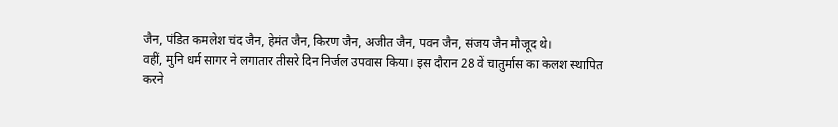जैन, पंडित कमलेश चंद जैन, हेमंत जैन, किरण जैन, अजीत जैन, पवन जैन, संजय जैन मौजूद थे।
वहीं, मुनि धर्म सागर ने लगातार तीसरे दिन निर्जल उपवास किया। इस दौरान 28 वें चातुर्मास का कलश स्थापित करने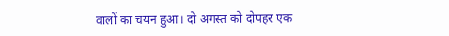वालों का चयन हुआ। दो अगस्त को दोपहर एक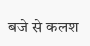बजे से कलश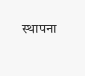स्थापना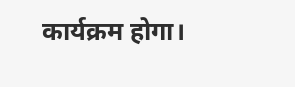कार्यक्रम होगा।